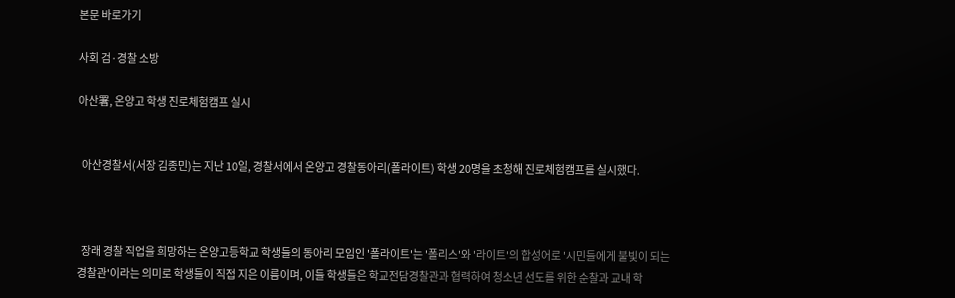본문 바로가기

사회 검·경찰 소방

아산署, 온양고 학생 진로체험캠프 실시


  아산경찰서(서장 김종민)는 지난 10일, 경찰서에서 온양고 경찰동아리(폴라이트) 학생 20명을 초청해 진로체험캠프를 실시했다.



  장래 경찰 직업을 희망하는 온양고등학교 학생들의 동아리 모임인 '폴라이트'는 '폴리스'와 '라이트'의 합성어로 '시민들에게 불빛이 되는 경찰관'이라는 의미로 학생들이 직접 지은 이름이며, 이들 학생들은 학교전담경찰관과 협력하여 청소년 선도를 위한 순찰과 교내 학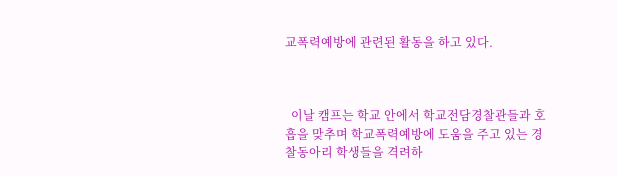교폭력예방에 관련된 활동을 하고 있다.



  이날 캠프는 학교 안에서 학교전담경찰관들과 호흡을 맞추며 학교폭력예방에 도움을 주고 있는 경찰동아리 학생들을 격려하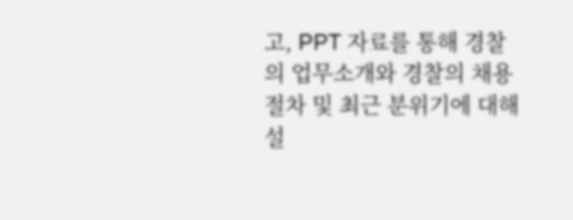고, PPT 자료를 통해 경찰의 업무소개와 경찰의 채용절차 및 최근 분위기에 대해 설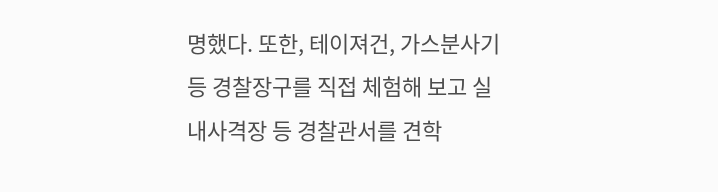명했다. 또한, 테이져건, 가스분사기 등 경찰장구를 직접 체험해 보고 실내사격장 등 경찰관서를 견학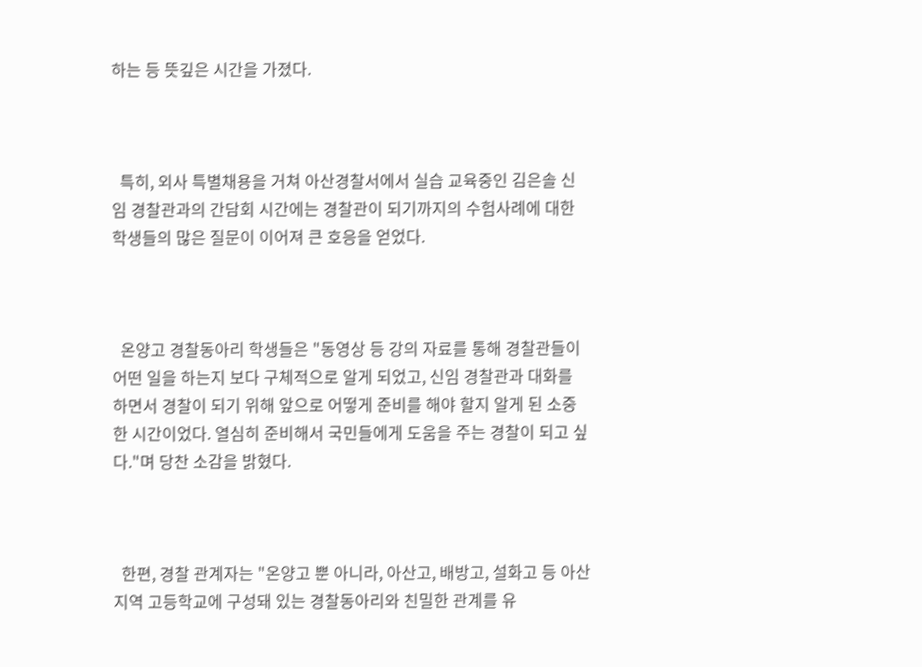하는 등 뜻깊은 시간을 가졌다.



  특히, 외사 특별채용을 거쳐 아산경찰서에서 실습 교육중인 김은솔 신임 경찰관과의 간담회 시간에는 경찰관이 되기까지의 수험사례에 대한 학생들의 많은 질문이 이어져 큰 호응을 얻었다.



  온양고 경찰동아리 학생들은 "동영상 등 강의 자료를 통해 경찰관들이 어떤 일을 하는지 보다 구체적으로 알게 되었고, 신임 경찰관과 대화를 하면서 경찰이 되기 위해 앞으로 어떻게 준비를 해야 할지 알게 된 소중한 시간이었다. 열심히 준비해서 국민들에게 도움을 주는 경찰이 되고 싶다."며 당찬 소감을 밝혔다.



  한편, 경찰 관계자는 "온양고 뿐 아니라, 아산고, 배방고, 설화고 등 아산지역 고등학교에 구성돼 있는 경찰동아리와 친밀한 관계를 유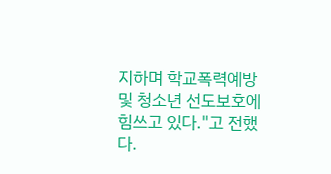지하며 학교폭력예방 및 청소년 선도보호에 힘쓰고 있다."고 전했다.